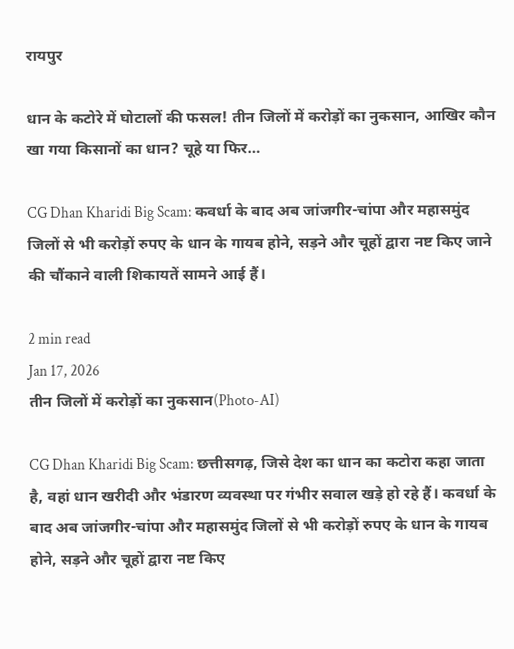रायपुर

धान के कटोरे में घोटालों की फसल! तीन जिलों में करोड़ों का नुकसान, आखिर कौन खा गया किसानों का धान? चूहे या फिर…

CG Dhan Kharidi Big Scam: कवर्धा के बाद अब जांजगीर-चांपा और महासमुंद जिलों से भी करोड़ों रुपए के धान के गायब होने, सड़ने और चूहों द्वारा नष्ट किए जाने की चौंकाने वाली शिकायतें सामने आई हैं।

2 min read
Jan 17, 2026
तीन जिलों में करोड़ों का नुकसान(Photo-AI)

CG Dhan Kharidi Big Scam: छत्तीसगढ़, जिसे देश का धान का कटोरा कहा जाता है, वहां धान खरीदी और भंडारण व्यवस्था पर गंभीर सवाल खड़े हो रहे हैं। कवर्धा के बाद अब जांजगीर-चांपा और महासमुंद जिलों से भी करोड़ों रुपए के धान के गायब होने, सड़ने और चूहों द्वारा नष्ट किए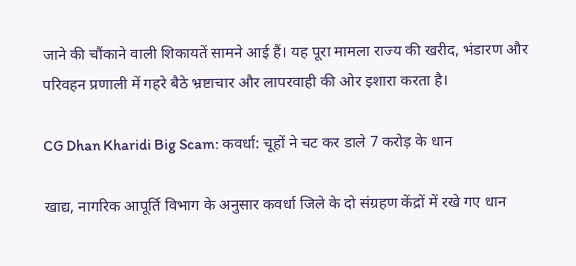जाने की चौंकाने वाली शिकायतें सामने आई हैं। यह पूरा मामला राज्य की खरीद, भंडारण और परिवहन प्रणाली में गहरे बैठे भ्रष्टाचार और लापरवाही की ओर इशारा करता है।

CG Dhan Kharidi Big Scam: कवर्धा: चूहों ने चट कर डाले 7 करोड़ के धान

खाद्य, नागरिक आपूर्ति विभाग के अनुसार कवर्धा जिले के दो संग्रहण केंद्रों में रखे गए धान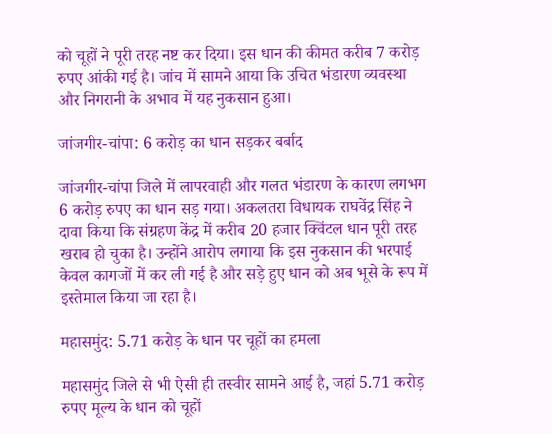को चूहों ने पूरी तरह नष्ट कर दिया। इस धान की कीमत करीब 7 करोड़ रुपए आंकी गई है। जांच में सामने आया कि उचित भंडारण व्यवस्था और निगरानी के अभाव में यह नुकसान हुआ।

जांजगीर-चांपा: 6 करोड़ का धान सड़कर बर्बाद

जांजगीर-चांपा जिले में लापरवाही और गलत भंडारण के कारण लगभग 6 करोड़ रुपए का धान सड़ गया। अकलतरा विधायक राघवेंद्र सिंह ने दावा किया कि संग्रहण केंद्र में करीब 20 हजार क्विंटल धान पूरी तरह खराब हो चुका है। उन्होंने आरोप लगाया कि इस नुकसान की भरपाई केवल कागजों में कर ली गई है और सड़े हुए धान को अब भूसे के रूप में इस्तेमाल किया जा रहा है।

महासमुंद: 5.71 करोड़ के धान पर चूहों का हमला

महासमुंद जिले से भी ऐसी ही तस्वीर सामने आई है, जहां 5.71 करोड़ रुपए मूल्य के धान को चूहों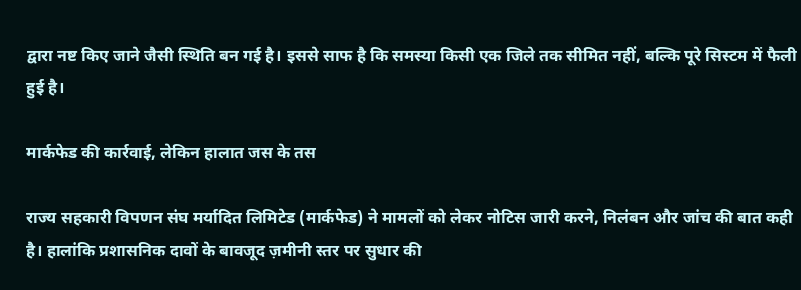द्वारा नष्ट किए जाने जैसी स्थिति बन गई है। इससे साफ है कि समस्या किसी एक जिले तक सीमित नहीं, बल्कि पूरे सिस्टम में फैली हुई है।

मार्कफेड की कार्रवाई, लेकिन हालात जस के तस

राज्य सहकारी विपणन संघ मर्यादित लिमिटेड (मार्कफेड) ने मामलों को लेकर नोटिस जारी करने, निलंबन और जांच की बात कही है। हालांकि प्रशासनिक दावों के बावजूद ज़मीनी स्तर पर सुधार की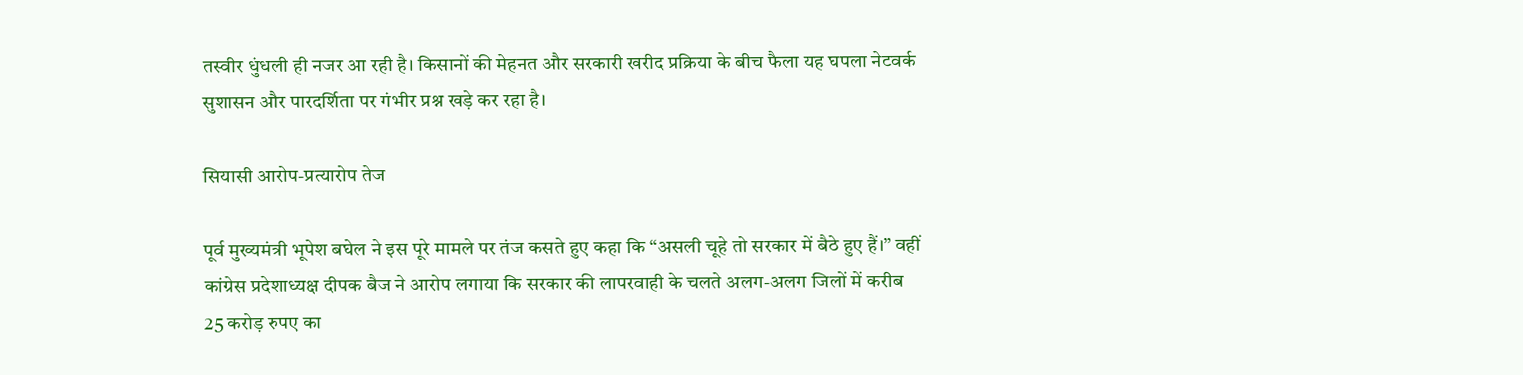तस्वीर धुंधली ही नजर आ रही है। किसानों की मेहनत और सरकारी खरीद प्रक्रिया के बीच फैला यह घपला नेटवर्क सुशासन और पारदर्शिता पर गंभीर प्रश्न खड़े कर रहा है।

सियासी आरोप-प्रत्यारोप तेज

पूर्व मुख्यमंत्री भूपेश बघेल ने इस पूरे मामले पर तंज कसते हुए कहा कि “असली चूहे तो सरकार में बैठे हुए हैं।” वहीं कांग्रेस प्रदेशाध्यक्ष दीपक बैज ने आरोप लगाया कि सरकार की लापरवाही के चलते अलग-अलग जिलों में करीब 25 करोड़ रुपए का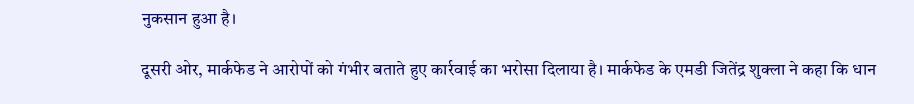नुकसान हुआ है।

दूसरी ओर, मार्कफेड ने आरोपों को गंभीर बताते हुए कार्रवाई का भरोसा दिलाया है। मार्कफेड के एमडी जितेंद्र शुक्ला ने कहा कि धान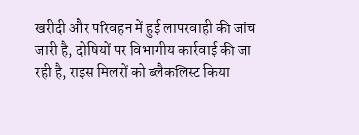खरीदी और परिवहन में हुई लापरवाही की जांच जारी है, दोषियों पर विभागीय कार्रवाई की जा रही है, राइस मिलरों को ब्लैकलिस्ट किया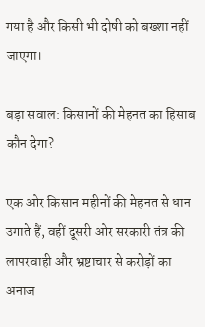गया है और किसी भी दोषी को बख्शा नहीं जाएगा।

बड़ा सवाल: किसानों की मेहनत का हिसाब कौन देगा?

एक ओर किसान महीनों की मेहनत से धान उगाते हैं, वहीं दूसरी ओर सरकारी तंत्र की लापरवाही और भ्रष्टाचार से करोड़ों का अनाज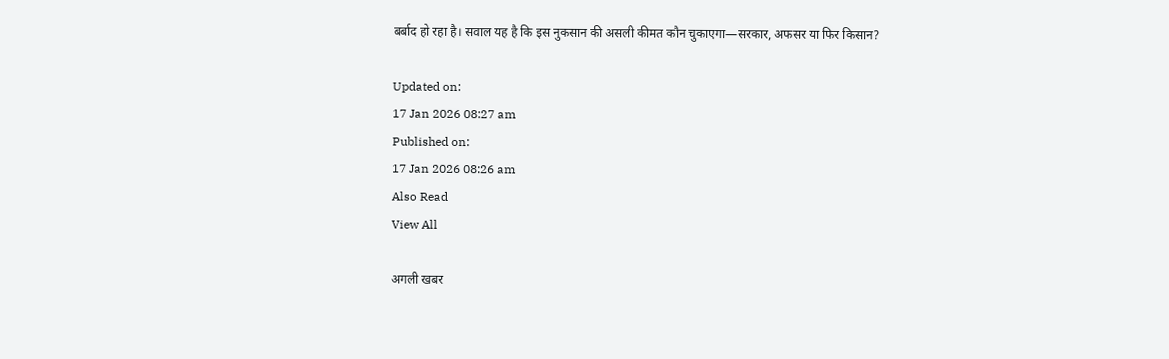बर्बाद हो रहा है। सवाल यह है कि इस नुकसान की असली कीमत कौन चुकाएगा—सरकार, अफसर या फिर किसान?

Updated on:
17 Jan 2026 08:27 am
Published on:
17 Jan 2026 08:26 am
Also Read
View All

अगली खबर